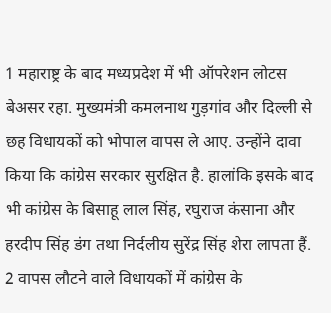1 महाराष्ट्र के बाद मध्यप्रदेश में भी ऑपरेशन लोटस बेअसर रहा. मुख्यमंत्री कमलनाथ गुड़गांव और दिल्ली से छह विधायकों को भोपाल वापस ले आए. उन्होंने दावा किया कि कांग्रेस सरकार सुरक्षित है. हालांकि इसके बाद भी कांग्रेस के बिसाहू लाल सिंह, रघुराज कंसाना और हरदीप सिंह डंग तथा निर्दलीय सुरेंद्र सिंह शेरा लापता हैं. 2 वापस लौटने वाले विधायकों में कांग्रेस के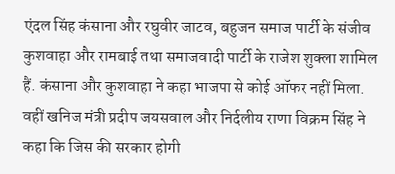एंदल सिंह कंसाना और रघुवीर जाटव, बहुजन समाज पार्टी के संजीव कुशवाहा और रामबाई तथा समाजवादी पार्टी के राजेश शुक्ला शामिल हैं. कंसाना और कुशवाहा ने कहा भाजपा से कोई ऑफर नहीं मिला. वहीं खनिज मंत्री प्रदीप जयसवाल और निर्दलीय राणा विक्रम सिंह ने कहा कि जिस की सरकार होगी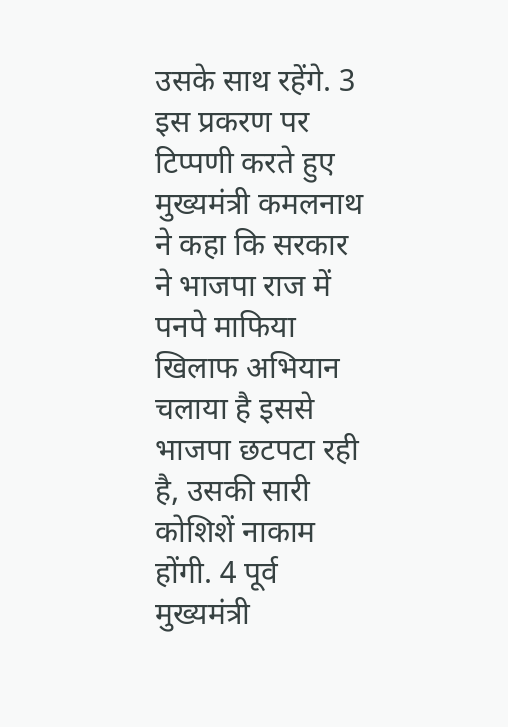उसके साथ रहेंगे. 3 इस प्रकरण पर टिप्पणी करते हुए मुख्यमंत्री कमलनाथ ने कहा कि सरकार ने भाजपा राज में पनपे माफिया खिलाफ अभियान चलाया है इससे भाजपा छटपटा रही है, उसकी सारी कोशिशें नाकाम होंगी. 4 पूर्व मुख्यमंत्री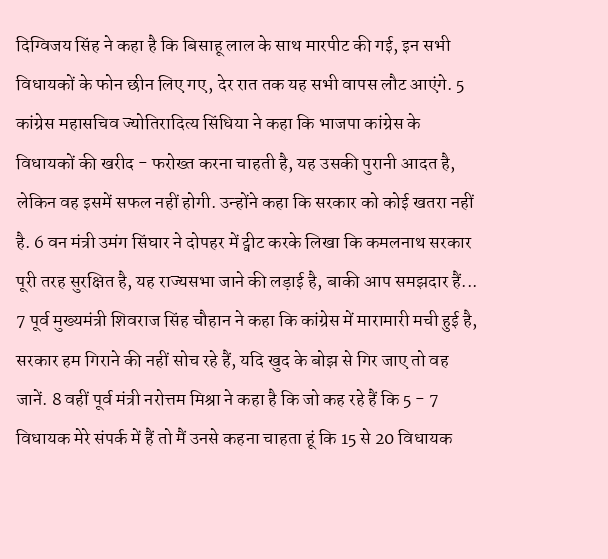दिग्विजय सिंह ने कहा है कि बिसाहू लाल के साथ मारपीट की गई, इन सभी विधायकों के फोन छीन लिए गए, देर रात तक यह सभी वापस लौट आएंगे. 5 कांग्रेस महासचिव ज्योतिरादित्य सिंधिया ने कहा कि भाजपा कांग्रेस के विधायकों की खरीद - फरोख्त करना चाहती है, यह उसकी पुरानी आदत है, लेकिन वह इसमें सफल नहीं होगी. उन्होंने कहा कि सरकार को कोई खतरा नहीं है. 6 वन मंत्री उमंग सिंघार ने दोपहर में ट्वीट करके लिखा कि कमलनाथ सरकार पूरी तरह सुरक्षित है, यह राज्यसभा जाने की लड़ाई है, बाकी आप समझदार हैं... 7 पूर्व मुख्यमंत्री शिवराज सिंह चौहान ने कहा कि कांग्रेस में मारामारी मची हुई है, सरकार हम गिराने की नहीं सोच रहे हैं, यदि खुद के बोझ से गिर जाए तो वह जानें. 8 वहीं पूर्व मंत्री नरोत्तम मिश्रा ने कहा है कि जो कह रहे हैं कि 5 - 7 विधायक मेरे संपर्क में हैं तो मैं उनसे कहना चाहता हूं कि 15 से 20 विधायक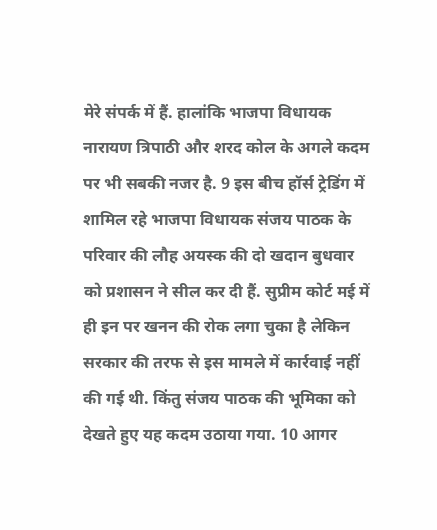मेरे संपर्क में हैं. हालांकि भाजपा विधायक नारायण त्रिपाठी और शरद कोल के अगले कदम पर भी सबकी नजर है. 9 इस बीच हॉर्स ट्रेडिंग में शामिल रहे भाजपा विधायक संजय पाठक के परिवार की लौह अयस्क की दो खदान बुधवार को प्रशासन ने सील कर दी हैं. सुप्रीम कोर्ट मई में ही इन पर खनन की रोक लगा चुका है लेकिन सरकार की तरफ से इस मामले में कार्रवाई नहीं की गई थी. किंतु संजय पाठक की भूमिका को देखते हुए यह कदम उठाया गया. 10 आगर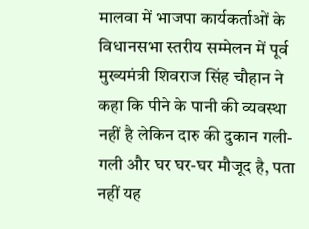मालवा में भाजपा कार्यकर्ताओं के विधानसभा स्तरीय सम्मेलन में पूर्व मुख्यमंत्री शिवराज सिंह चौहान ने कहा कि पीने के पानी की व्यवस्था नहीं है लेकिन दारु की दुकान गली-गली और घर घर-घर मौजूद है, पता नहीं यह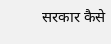सरकार कैसे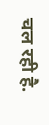चल रही है.